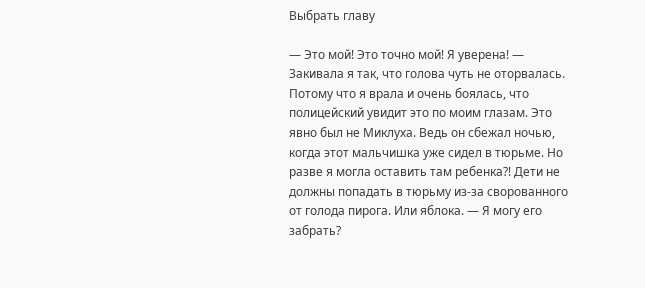Выбрать главу

— Это мой! Это точно мой! Я уверена! — Закивала я так, что голова чуть не оторвалась. Потому что я врала и очень боялась, что полицейский увидит это по моим глазам. Это явно был не Миклуха. Ведь он сбежал ночью, когда этот мальчишка уже сидел в тюрьме. Но разве я могла оставить там ребенка?! Дети не должны попадать в тюрьму из-за сворованного от голода пирога. Или яблока. — Я могу его забрать?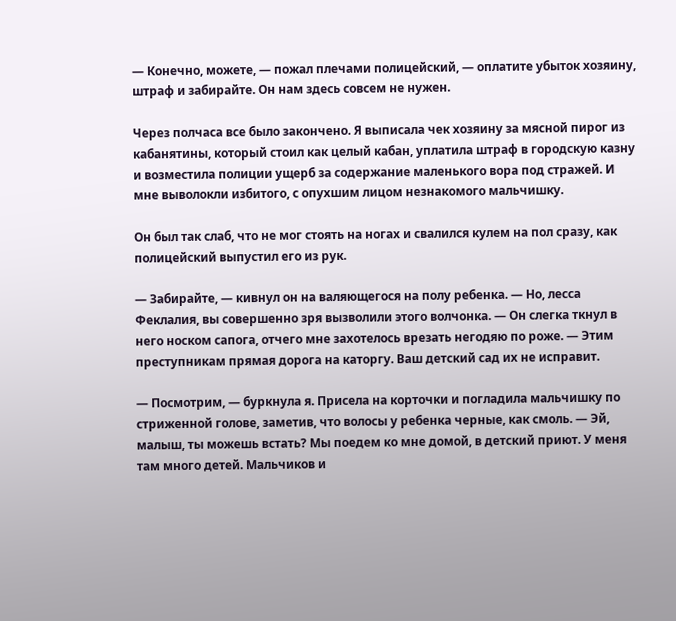— Конечно, можете, — пожал плечами полицейский, — оплатите убыток хозяину, штраф и забирайте. Он нам здесь совсем не нужен.

Через полчаса все было закончено. Я выписала чек хозяину за мясной пирог из кабанятины, который стоил как целый кабан, уплатила штраф в городскую казну и возместила полиции ущерб за содержание маленького вора под стражей. И мне выволокли избитого, с опухшим лицом незнакомого мальчишку.

Он был так слаб, что не мог стоять на ногах и свалился кулем на пол сразу, как полицейский выпустил его из рук.

— Забирайте, — кивнул он на валяющегося на полу ребенка. — Но, лесса Феклалия, вы совершенно зря вызволили этого волчонка. — Он слегка ткнул в него носком сапога, отчего мне захотелось врезать негодяю по роже. — Этим преступникам прямая дорога на каторгу. Ваш детский сад их не исправит.

— Посмотрим, — буркнула я. Присела на корточки и погладила мальчишку по стриженной голове, заметив, что волосы у ребенка черные, как смоль. — Эй, малыш, ты можешь встать? Мы поедем ко мне домой, в детский приют. У меня там много детей. Мальчиков и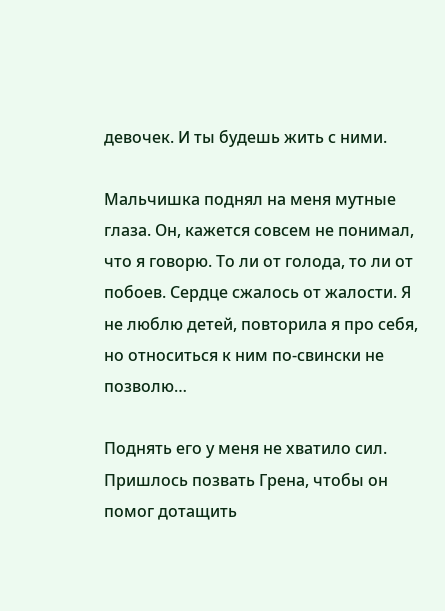девочек. И ты будешь жить с ними.

Мальчишка поднял на меня мутные глаза. Он, кажется совсем не понимал, что я говорю. То ли от голода, то ли от побоев. Сердце сжалось от жалости. Я не люблю детей, повторила я про себя, но относиться к ним по-свински не позволю…

Поднять его у меня не хватило сил. Пришлось позвать Грена, чтобы он помог дотащить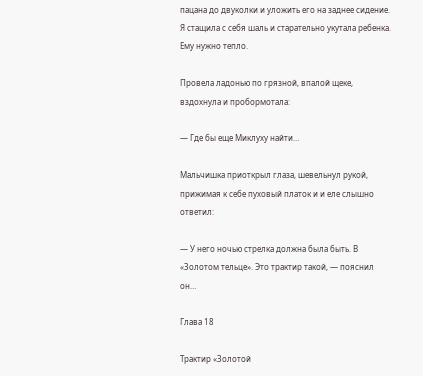пацана до двуколки и уложить его на заднее сидение. Я стащила с себя шаль и старательно укутала ребенка. Ему нужно тепло.

Провела ладонью по грязной, впалой щеке, вздохнула и пробормотала:

— Где бы еще Миклуху найти…

Мальчишка приоткрыл глаза, шевельнул рукой, прижимая к себе пуховый платок и и еле слышно ответил:

— У него ночью стрелка должна была быть. В «Золотом тельце». Это трактир такой, — пояснил он…

Глава 18

Трактир «Золотой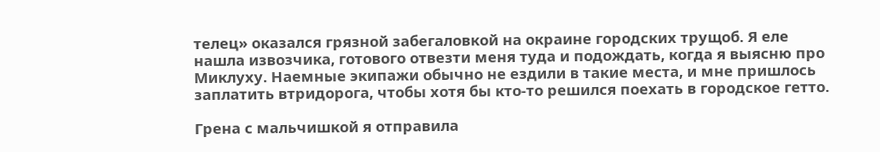телец» оказался грязной забегаловкой на окраине городских трущоб. Я еле нашла извозчика, готового отвезти меня туда и подождать, когда я выясню про Миклуху. Наемные экипажи обычно не ездили в такие места, и мне пришлось заплатить втридорога, чтобы хотя бы кто-то решился поехать в городское гетто.

Грена с мальчишкой я отправила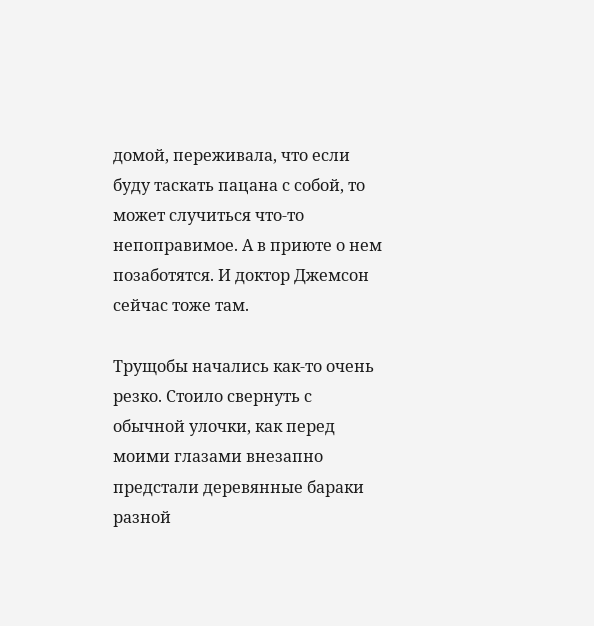домой, переживала, что если буду таскать пацана с собой, то может случиться что-то непоправимое. А в приюте о нем позаботятся. И доктор Джемсон сейчас тоже там.

Трущобы начались как-то очень резко. Стоило свернуть с обычной улочки, как перед моими глазами внезапно предстали деревянные бараки разной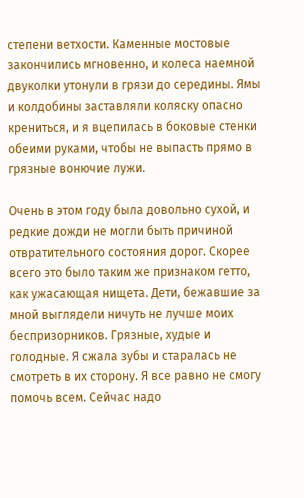степени ветхости. Каменные мостовые закончились мгновенно, и колеса наемной двуколки утонули в грязи до середины. Ямы и колдобины заставляли коляску опасно крениться, и я вцепилась в боковые стенки обеими руками, чтобы не выпасть прямо в грязные вонючие лужи.

Очень в этом году была довольно сухой, и редкие дожди не могли быть причиной отвратительного состояния дорог. Скорее всего это было таким же признаком гетто, как ужасающая нищета. Дети, бежавшие за мной выглядели ничуть не лучше моих беспризорников. Грязные, худые и голодные. Я сжала зубы и старалась не смотреть в их сторону. Я все равно не смогу помочь всем. Сейчас надо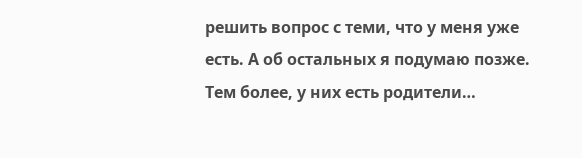решить вопрос с теми, что у меня уже есть. А об остальных я подумаю позже. Тем более, у них есть родители…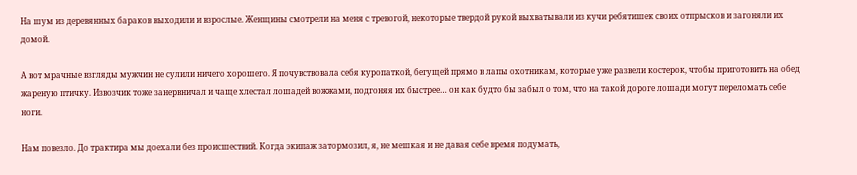На шум из деревянных бараков выходили и взрослые. Женщины смотрели на меня с тревогой, некоторые твердой рукой выхватывали из кучи ребятишек своих отпрысков и загоняли их домой.

А вот мрачные взгляды мужчин не сулили ничего хорошего. Я почувствовала себя куропаткой, бегущей прямо в лапы охотникам, которые уже развели костерок, чтобы приготовить на обед жареную птичку. Извозчик тоже занервничал и чаще хлестал лошадей вожжами, подгоняя их быстрее… он как будто бы забыл о том, что на такой дороге лошади могут переломать себе ноги.

Нам повезло. До трактира мы доехали без происшествий. Когда экипаж затормозил, я, не мешкая и не давая себе время подумать,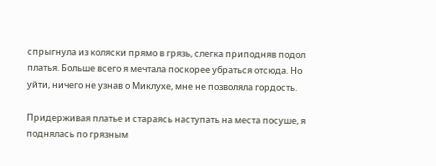спрыгнула из коляски прямо в грязь, слегка приподняв подол платья. Больше всего я мечтала поскорее убраться отсюда. Но уйти, ничего не узнав о Миклухе, мне не позволяла гордость.

Придерживая платье и стараясь наступать на места посуше, я поднялась по грязным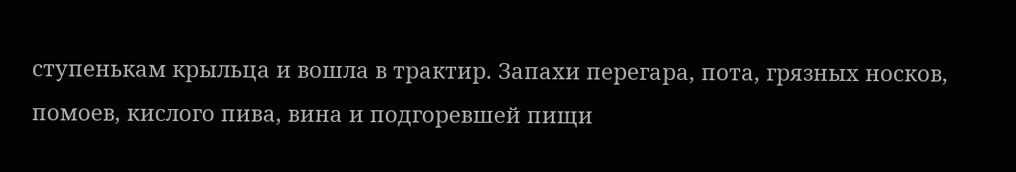ступенькам крыльца и вошла в трактир. Запахи перегара, пота, грязных носков, помоев, кислого пива, вина и подгоревшей пищи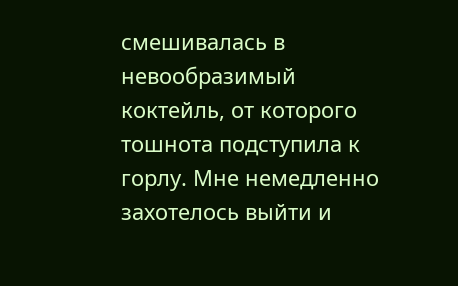смешивалась в невообразимый коктейль, от которого тошнота подступила к горлу. Мне немедленно захотелось выйти и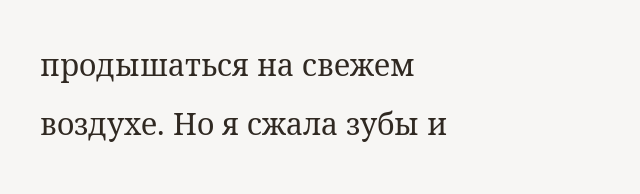продышаться на свежем воздухе. Но я сжала зубы и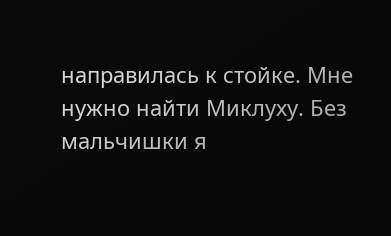направилась к стойке. Мне нужно найти Миклуху. Без мальчишки я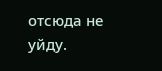отсюда не уйду.